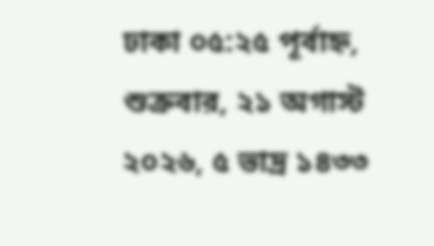ঢাকা ০৫:২৫ পূর্বাহ্ন, শুক্রবার, ২১ অগাস্ট ২০২৬, ৫ ভাদ্র ১৪৩৩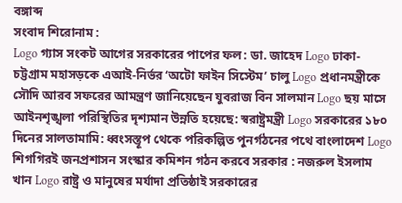বঙ্গাব্দ
সংবাদ শিরোনাম :
Logo গ্যাস সংকট আগের সরকারের পাপের ফল: ডা. জাহেদ Logo ঢাকা-চট্টগ্রাম মহাসড়কে এআই-নির্ভর ‘অটো ফাইন সিস্টেম’ চালু Logo প্রধানমন্ত্রীকে সৌদি আরব সফরের আমন্ত্রণ জানিয়েছেন যুবরাজ বিন সালমান Logo ছয় মাসে আইনশৃঙ্খলা পরিস্থিতির দৃশ্যমান উন্নতি হয়েছে: স্বরাষ্ট্রমন্ত্রী Logo সরকারের ১৮০ দিনের সালতামামি: ধ্বংসস্তূপ থেকে পরিকল্পিত পুনর্গঠনের পথে বাংলাদেশ Logo শিগগিরই জনপ্রশাসন সংস্কার কমিশন গঠন করবে সরকার : নজরুল ইসলাম খান Logo রাষ্ট্র ও মানুষের মর্যাদা প্রতিষ্ঠাই সরকারের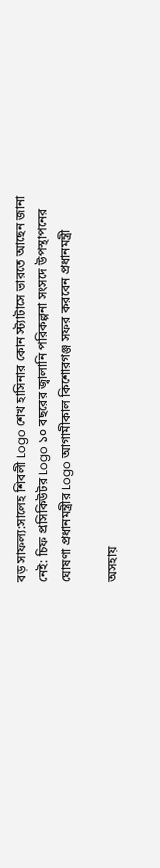বড় সাফল্য:সালেহ শিবলী Logo শেখ হাসিনার কোন স্ট্যাটাসে ভারতে আছেন জানা নেই: চিফ প্রসিকিউটর Logo ১০ বছরের জ্বালানি পরিকল্পনা সংসদে উপস্থাপনের ঘোষণা প্রধানমন্ত্রীর Logo আগামীকাল কিশোরগঞ্জ সফর করবেন প্রধানমন্ত্রী

অসহায়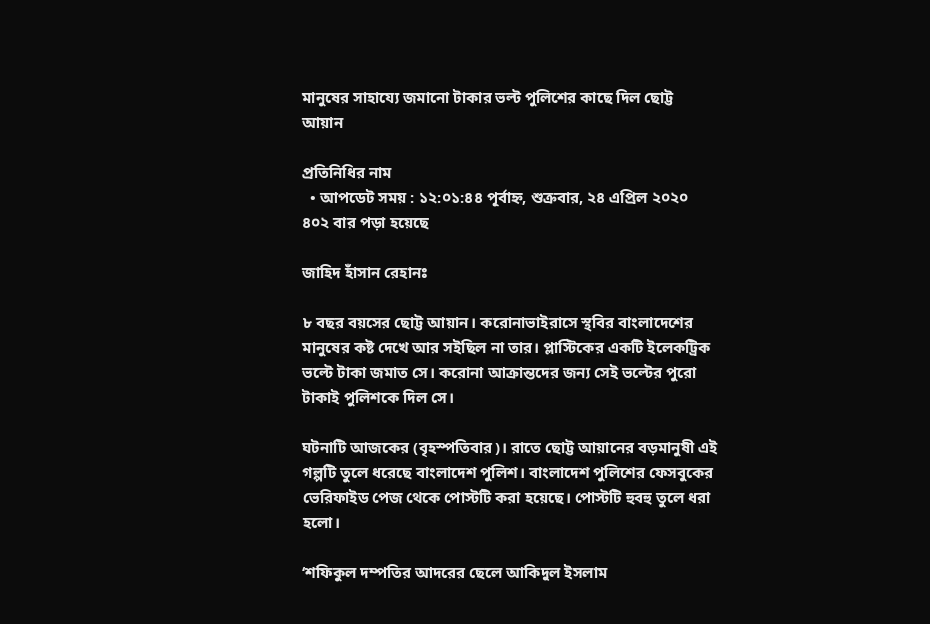মানুষের সাহায্যে জমানো টাকার ভল্ট পুলিশের কাছে দিল ছোট্ট আয়ান

প্রতিনিধির নাম
  • আপডেট সময় : ১২:০১:৪৪ পূর্বাহ্ন, শুক্রবার, ২৪ এপ্রিল ২০২০ ৪০২ বার পড়া হয়েছে

জাহিদ হাঁসান রেহানঃ

৮ বছর বয়সের ছোট্ট আয়ান। করোনাভাইরাসে স্থবির বাংলাদেশের মানুষের কষ্ট দেখে আর সইছিল না তার। প্লাস্টিকের একটি ইলেকট্রিক ভল্টে টাকা জমাত সে। করোনা আক্রান্তদের জন্য সেই ভল্টের পুরো টাকাই পুলিশকে দিল সে।

ঘটনাটি আজকের (বৃহস্পতিবার)। রাতে ছোট্ট আয়ানের বড়মানুষী এই গল্পটি তুলে ধরেছে বাংলাদেশ পুলিশ। বাংলাদেশ পুলিশের ফেসবুকের ভেরিফাইড পেজ থেকে পোস্টটি করা হয়েছে। পোস্টটি হুবহু তুলে ধরা হলো।

‘শফিকুল দম্পতির আদরের ছেলে আকিদুল ইসলাম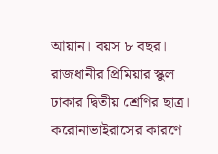আয়ান। বয়স ৮ বছর। রাজধানীর প্রিমিয়ার স্কুল ঢাকার দ্বিতীয় শ্রেণির ছাত্র। করোনাভাইরাসের কারণে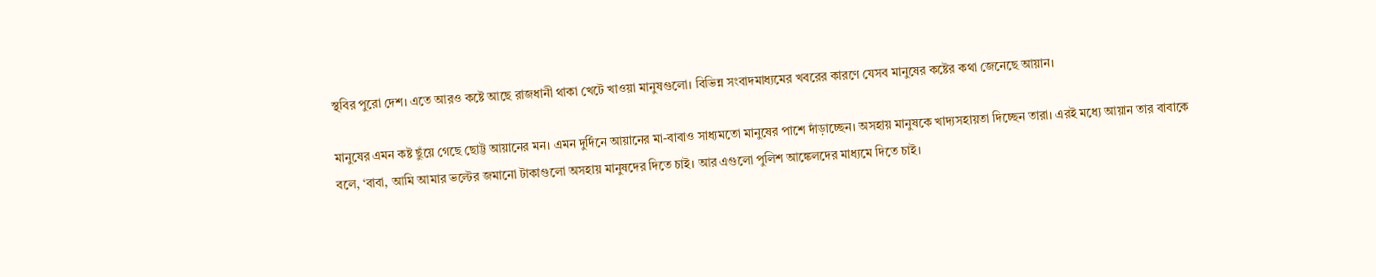স্থবির পুরো দেশ। এতে আরও কষ্টে আছে রাজধানী থাকা খেটে খাওয়া মানুষগুলো। বিভিন্ন সংবাদমাধ্যমের খবরের কারণে যেসব মানুষের কষ্টের কথা জেনেছে আয়ান।

মানুষের এমন কষ্ট ছুঁয়ে গেছে ছোট্ট আয়ানের মন। এমন দুর্দিনে আয়ানের মা-বাবাও সাধ্যমতো মানুষের পাশে দাঁড়াচ্ছেন। অসহায় মানুষকে খাদ্যসহায়তা দিচ্ছেন তারা। এরই মধ্যে আয়ান তার বাবাকে বলে, ‘বাবা, আমি আমার ভল্টের জমানো টাকাগুলো অসহায় মানুষদের দিতে চাই। আর এগুলো পুলিশ আঙ্কেলদের মাধ্যমে দিতে চাই।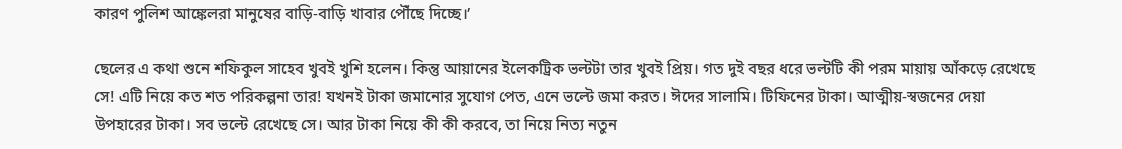কারণ পুলিশ আঙ্কেলরা মানুষের বাড়ি-বাড়ি খাবার পৌঁছে দিচ্ছে।’

ছেলের এ কথা শুনে শফিকুল সাহেব খুবই খুশি হলেন। কিন্তু আয়ানের ইলেকট্রিক ভল্টটা তার খুবই প্রিয়। গত দুই বছর ধরে ভল্টটি কী পরম মায়ায় আঁকড়ে রেখেছে সে! এটি নিয়ে কত শত পরিকল্পনা তার! যখনই টাকা জমানোর সুযোগ পেত, এনে ভল্টে জমা করত। ঈদের সালামি। টিফিনের টাকা। আত্মীয়-স্বজনের দেয়া উপহারের টাকা। সব ভল্টে রেখেছে সে। আর টাকা নিয়ে কী কী করবে, তা নিয়ে নিত্য নতুন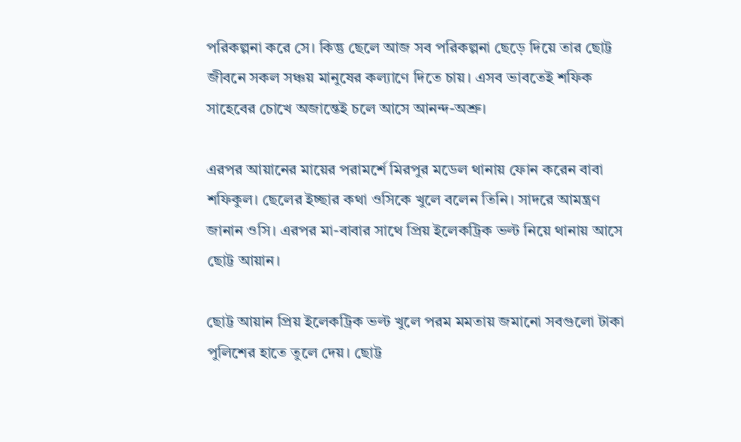পরিকল্পনা করে সে। কিন্তু ছেলে আজ সব পরিকল্পনা ছেড়ে দিয়ে তার ছোট্ট জীবনে সকল সঞ্চয় মানুষের কল্যাণে দিতে চায়। এসব ভাবতেই শফিক সাহেবের চোখে অজান্তেই চলে আসে আনন্দ-অশ্রু।

এরপর আয়ানের মায়ের পরামর্শে মিরপুর মডেল থানায় ফোন করেন বাবা শফিকুল। ছেলের ইচ্ছার কথা ওসিকে খুলে বলেন তিনি। সাদরে আমন্ত্রণ জানান ওসি। এরপর মা-বাবার সাথে প্রিয় ইলেকট্রিক ভল্ট নিয়ে থানায় আসে ছোট্ট আয়ান।

ছোট্ট আয়ান প্রিয় ইলেকট্রিক ভল্ট খুলে পরম মমতায় জমানো সবগুলো টাকা পুলিশের হাতে তুলে দেয়। ছোট্ট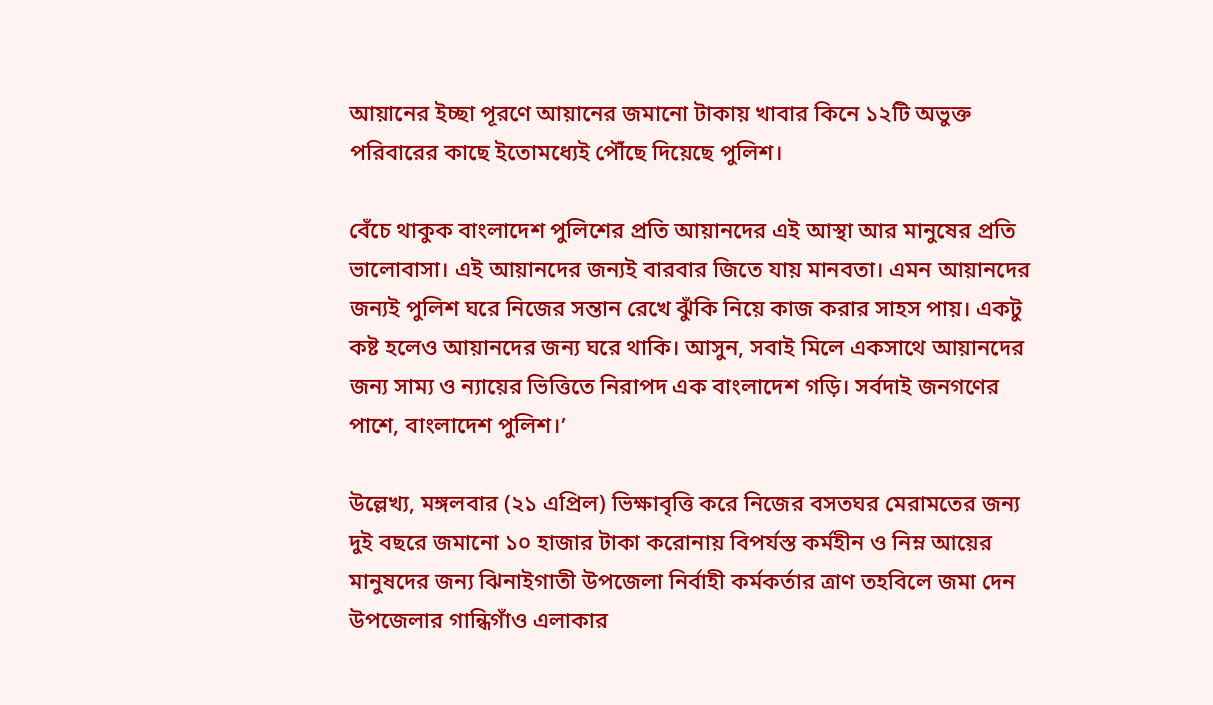আয়ানের ইচ্ছা পূরণে আয়ানের জমানো টাকায় খাবার কিনে ১২টি অভুক্ত পরিবারের কাছে ইতোমধ্যেই পৌঁছে দিয়েছে পুলিশ।

বেঁচে থাকুক বাংলাদেশ পুলিশের প্রতি আয়ানদের এই আস্থা আর মানুষের প্রতি ভালোবাসা। এই আয়ানদের জন্যই বারবার জিতে যায় মানবতা। এমন আয়ানদের জন্যই পুলিশ ঘরে নিজের সন্তান রেখে ঝুঁকি নিয়ে কাজ করার সাহস পায়। একটু কষ্ট হলেও আয়ানদের জন্য ঘরে থাকি। আসুন, সবাই মিলে একসাথে আয়ানদের জন্য সাম্য ও ন্যায়ের ভিত্তিতে নিরাপদ এক বাংলাদেশ গড়ি। সর্বদাই জনগণের পাশে, বাংলাদেশ পুলিশ।’

উল্লেখ্য, মঙ্গলবার (২১ এপ্রিল) ভিক্ষাবৃত্তি করে নিজের বসতঘর মেরামতের জন্য দুই বছরে জমানো ১০ হাজার টাকা করোনায় বিপর্যস্ত কর্মহীন ও নিম্ন আয়ের মানুষদের জন্য ঝিনাইগাতী উপজেলা নির্বাহী কর্মকর্তার ত্রাণ তহবিলে জমা দেন উপজেলার গান্ধিগাঁও এলাকার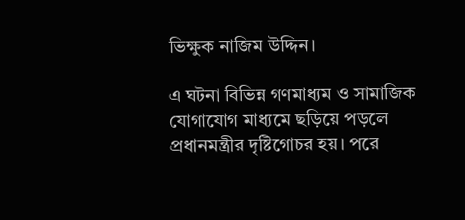ভিক্ষুক নাজিম উদ্দিন।

এ ঘটনা বিভিন্ন গণমাধ্যম ও সামাজিক যোগাযোগ মাধ্যমে ছড়িয়ে পড়লে প্রধানমন্ত্রীর দৃষ্টিগোচর হয়। পরে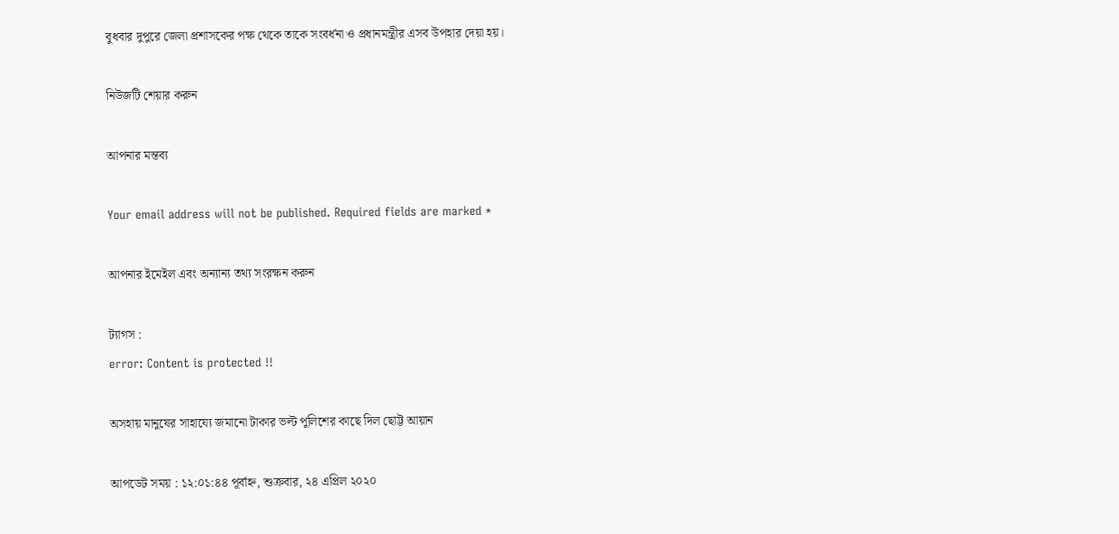বুধবার দুপুরে জেলা প্রশাসকের পক্ষ থেকে তাকে সংবর্ধনা ও প্রধানমন্ত্রীর এসব উপহার দেয়া হয়।

নিউজটি শেয়ার করুন

আপনার মন্তব্য

Your email address will not be published. Required fields are marked *

আপনার ইমেইল এবং অন্যান্য তথ্য সংরক্ষন করুন

ট্যাগস :
error: Content is protected !!

অসহায় মানুষের সাহায্যে জমানো টাকার ভল্ট পুলিশের কাছে দিল ছোট্ট আয়ান

আপডেট সময় : ১২:০১:৪৪ পূর্বাহ্ন, শুক্রবার, ২৪ এপ্রিল ২০২০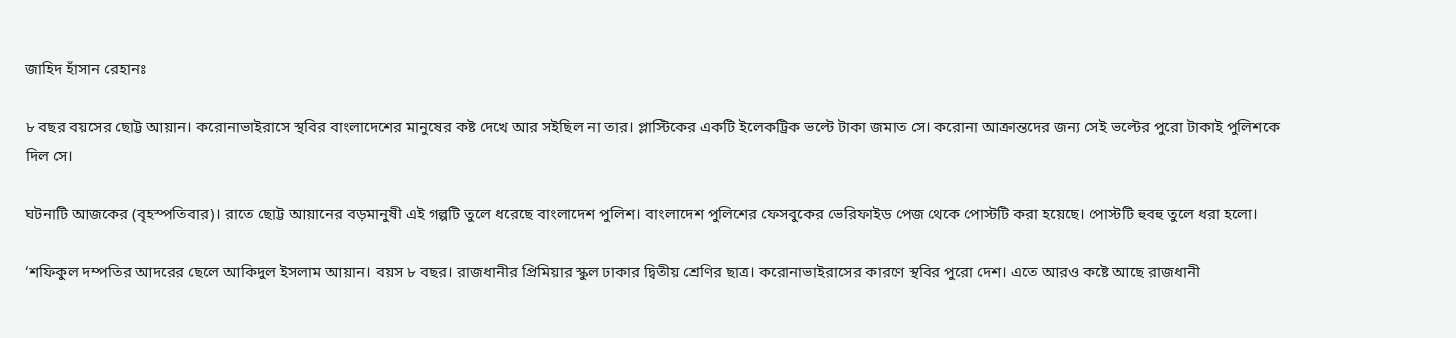জাহিদ হাঁসান রেহানঃ

৮ বছর বয়সের ছোট্ট আয়ান। করোনাভাইরাসে স্থবির বাংলাদেশের মানুষের কষ্ট দেখে আর সইছিল না তার। প্লাস্টিকের একটি ইলেকট্রিক ভল্টে টাকা জমাত সে। করোনা আক্রান্তদের জন্য সেই ভল্টের পুরো টাকাই পুলিশকে দিল সে।

ঘটনাটি আজকের (বৃহস্পতিবার)। রাতে ছোট্ট আয়ানের বড়মানুষী এই গল্পটি তুলে ধরেছে বাংলাদেশ পুলিশ। বাংলাদেশ পুলিশের ফেসবুকের ভেরিফাইড পেজ থেকে পোস্টটি করা হয়েছে। পোস্টটি হুবহু তুলে ধরা হলো।

‘শফিকুল দম্পতির আদরের ছেলে আকিদুল ইসলাম আয়ান। বয়স ৮ বছর। রাজধানীর প্রিমিয়ার স্কুল ঢাকার দ্বিতীয় শ্রেণির ছাত্র। করোনাভাইরাসের কারণে স্থবির পুরো দেশ। এতে আরও কষ্টে আছে রাজধানী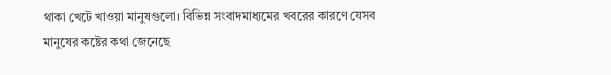থাকা খেটে খাওয়া মানুষগুলো। বিভিন্ন সংবাদমাধ্যমের খবরের কারণে যেসব মানুষের কষ্টের কথা জেনেছে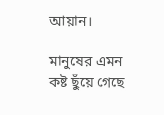আয়ান।

মানুষের এমন কষ্ট ছুঁয়ে গেছে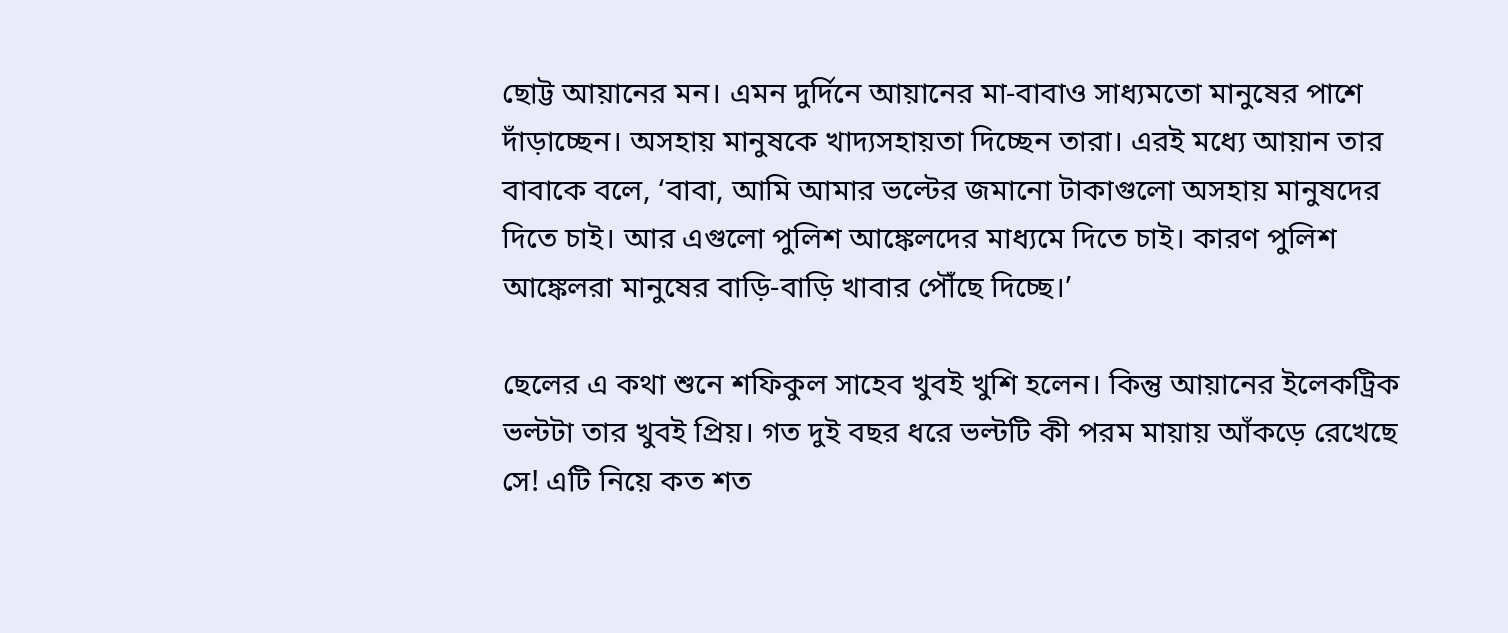ছোট্ট আয়ানের মন। এমন দুর্দিনে আয়ানের মা-বাবাও সাধ্যমতো মানুষের পাশে দাঁড়াচ্ছেন। অসহায় মানুষকে খাদ্যসহায়তা দিচ্ছেন তারা। এরই মধ্যে আয়ান তার বাবাকে বলে, ‘বাবা, আমি আমার ভল্টের জমানো টাকাগুলো অসহায় মানুষদের দিতে চাই। আর এগুলো পুলিশ আঙ্কেলদের মাধ্যমে দিতে চাই। কারণ পুলিশ আঙ্কেলরা মানুষের বাড়ি-বাড়ি খাবার পৌঁছে দিচ্ছে।’

ছেলের এ কথা শুনে শফিকুল সাহেব খুবই খুশি হলেন। কিন্তু আয়ানের ইলেকট্রিক ভল্টটা তার খুবই প্রিয়। গত দুই বছর ধরে ভল্টটি কী পরম মায়ায় আঁকড়ে রেখেছে সে! এটি নিয়ে কত শত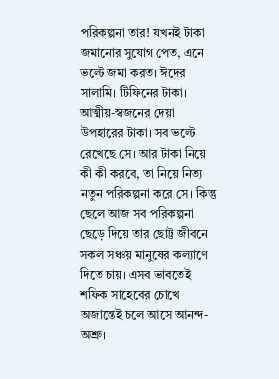পরিকল্পনা তার! যখনই টাকা জমানোর সুযোগ পেত, এনে ভল্টে জমা করত। ঈদের সালামি। টিফিনের টাকা। আত্মীয়-স্বজনের দেয়া উপহারের টাকা। সব ভল্টে রেখেছে সে। আর টাকা নিয়ে কী কী করবে, তা নিয়ে নিত্য নতুন পরিকল্পনা করে সে। কিন্তু ছেলে আজ সব পরিকল্পনা ছেড়ে দিয়ে তার ছোট্ট জীবনে সকল সঞ্চয় মানুষের কল্যাণে দিতে চায়। এসব ভাবতেই শফিক সাহেবের চোখে অজান্তেই চলে আসে আনন্দ-অশ্রু।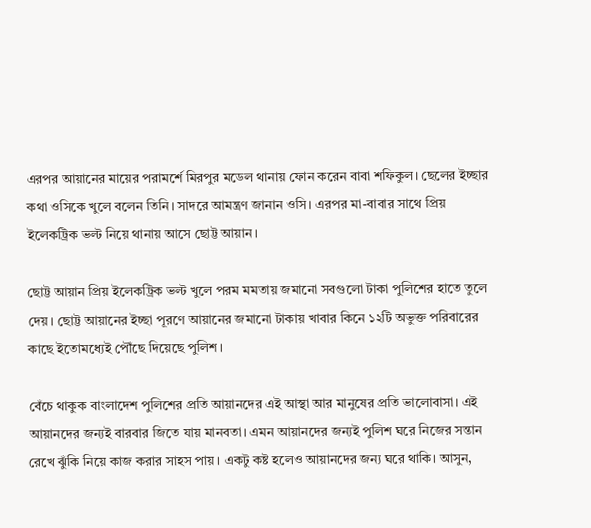এরপর আয়ানের মায়ের পরামর্শে মিরপুর মডেল থানায় ফোন করেন বাবা শফিকুল। ছেলের ইচ্ছার কথা ওসিকে খুলে বলেন তিনি। সাদরে আমন্ত্রণ জানান ওসি। এরপর মা-বাবার সাথে প্রিয় ইলেকট্রিক ভল্ট নিয়ে থানায় আসে ছোট্ট আয়ান।

ছোট্ট আয়ান প্রিয় ইলেকট্রিক ভল্ট খুলে পরম মমতায় জমানো সবগুলো টাকা পুলিশের হাতে তুলে দেয়। ছোট্ট আয়ানের ইচ্ছা পূরণে আয়ানের জমানো টাকায় খাবার কিনে ১২টি অভুক্ত পরিবারের কাছে ইতোমধ্যেই পৌঁছে দিয়েছে পুলিশ।

বেঁচে থাকুক বাংলাদেশ পুলিশের প্রতি আয়ানদের এই আস্থা আর মানুষের প্রতি ভালোবাসা। এই আয়ানদের জন্যই বারবার জিতে যায় মানবতা। এমন আয়ানদের জন্যই পুলিশ ঘরে নিজের সন্তান রেখে ঝুঁকি নিয়ে কাজ করার সাহস পায়। একটু কষ্ট হলেও আয়ানদের জন্য ঘরে থাকি। আসুন,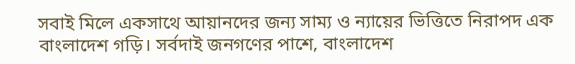সবাই মিলে একসাথে আয়ানদের জন্য সাম্য ও ন্যায়ের ভিত্তিতে নিরাপদ এক বাংলাদেশ গড়ি। সর্বদাই জনগণের পাশে, বাংলাদেশ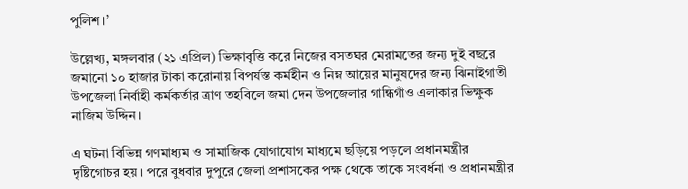পুলিশ।’

উল্লেখ্য, মঙ্গলবার (২১ এপ্রিল) ভিক্ষাবৃত্তি করে নিজের বসতঘর মেরামতের জন্য দুই বছরে জমানো ১০ হাজার টাকা করোনায় বিপর্যস্ত কর্মহীন ও নিম্ন আয়ের মানুষদের জন্য ঝিনাইগাতী উপজেলা নির্বাহী কর্মকর্তার ত্রাণ তহবিলে জমা দেন উপজেলার গান্ধিগাঁও এলাকার ভিক্ষুক নাজিম উদ্দিন।

এ ঘটনা বিভিন্ন গণমাধ্যম ও সামাজিক যোগাযোগ মাধ্যমে ছড়িয়ে পড়লে প্রধানমন্ত্রীর দৃষ্টিগোচর হয়। পরে বুধবার দুপুরে জেলা প্রশাসকের পক্ষ থেকে তাকে সংবর্ধনা ও প্রধানমন্ত্রীর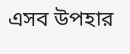এসব উপহার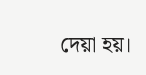দেয়া হয়।